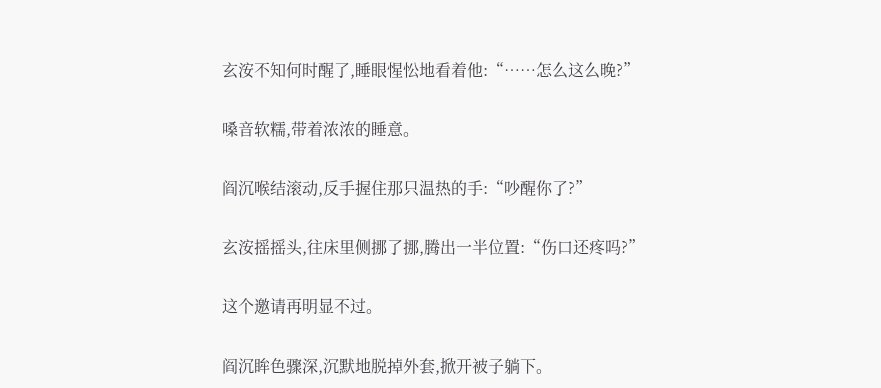玄洝不知何时醒了,睡眼惺忪地看着他:“……怎么这么晚?”

嗓音软糯,带着浓浓的睡意。

阎沉喉结滚动,反手握住那只温热的手:“吵醒你了?”

玄洝摇摇头,往床里侧挪了挪,腾出一半位置:“伤口还疼吗?”

这个邀请再明显不过。

阎沉眸色骤深,沉默地脱掉外套,掀开被子躺下。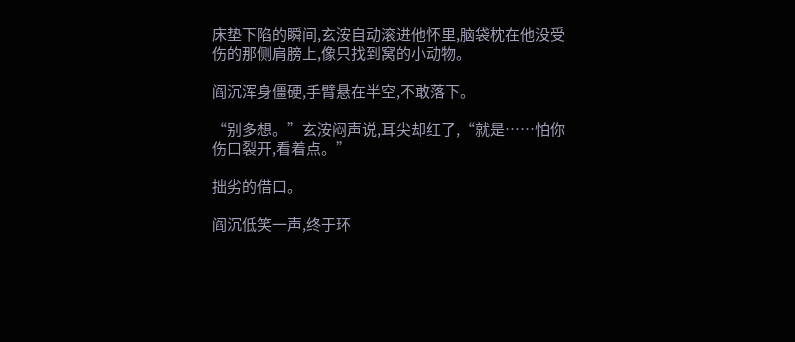床垫下陷的瞬间,玄洝自动滚进他怀里,脑袋枕在他没受伤的那侧肩膀上,像只找到窝的小动物。

阎沉浑身僵硬,手臂悬在半空,不敢落下。

“别多想。”玄洝闷声说,耳尖却红了,“就是……怕你伤口裂开,看着点。”

拙劣的借口。

阎沉低笑一声,终于环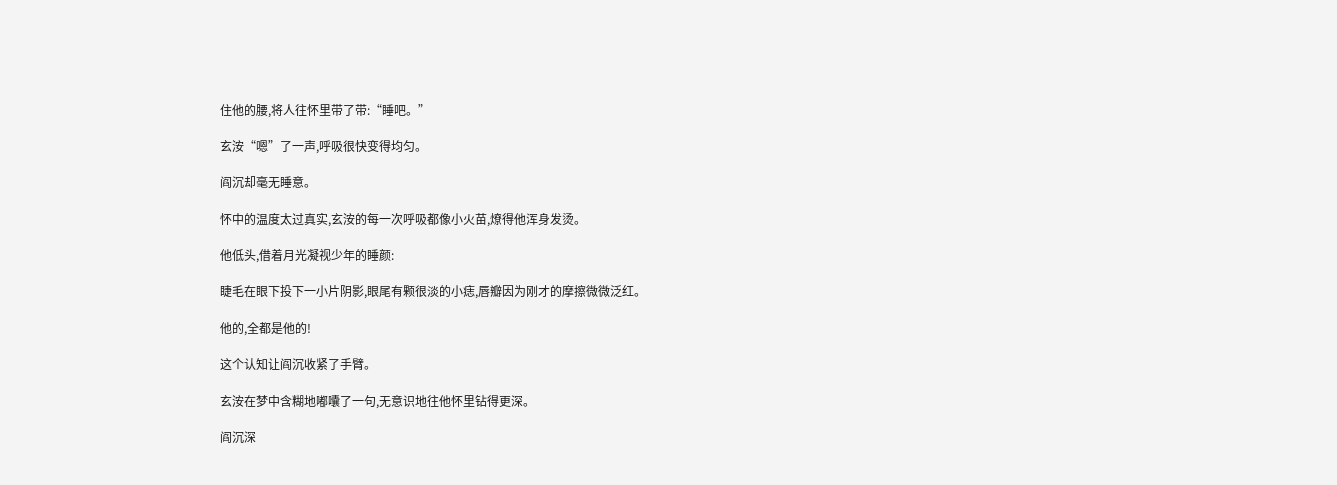住他的腰,将人往怀里带了带:“睡吧。”

玄洝“嗯”了一声,呼吸很快变得均匀。

阎沉却毫无睡意。

怀中的温度太过真实,玄洝的每一次呼吸都像小火苗,燎得他浑身发烫。

他低头,借着月光凝视少年的睡颜:

睫毛在眼下投下一小片阴影,眼尾有颗很淡的小痣,唇瓣因为刚才的摩擦微微泛红。

他的,全都是他的!

这个认知让阎沉收紧了手臂。

玄洝在梦中含糊地嘟囔了一句,无意识地往他怀里钻得更深。

阎沉深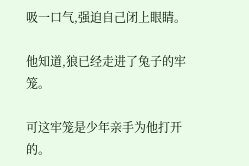吸一口气,强迫自己闭上眼睛。

他知道,狼已经走进了兔子的牢笼。

可这牢笼是少年亲手为他打开的。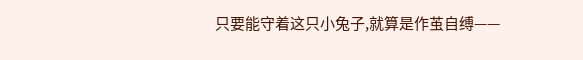只要能守着这只小兔子,就算是作茧自缚——